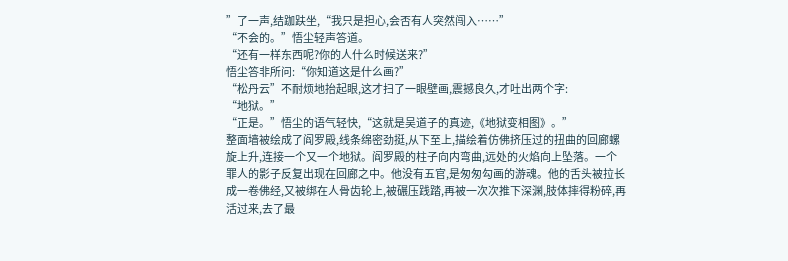”了一声,结跏趺坐,“我只是担心,会否有人突然闯入……”
“不会的。”悟尘轻声答道。
“还有一样东西呢?你的人什么时候送来?”
悟尘答非所问:“你知道这是什么画?”
“松丹云”不耐烦地抬起眼,这才扫了一眼壁画,震撼良久,才吐出两个字:
“地狱。”
“正是。”悟尘的语气轻快,“这就是吴道子的真迹,《地狱变相图》。”
整面墙被绘成了阎罗殿,线条绵密劲挺,从下至上,描绘着仿佛挤压过的扭曲的回廊螺旋上升,连接一个又一个地狱。阎罗殿的柱子向内弯曲,远处的火焰向上坠落。一个罪人的影子反复出现在回廊之中。他没有五官,是匆匆勾画的游魂。他的舌头被拉长成一卷佛经,又被绑在人骨齿轮上,被碾压践踏,再被一次次推下深渊,肢体摔得粉碎,再活过来,去了最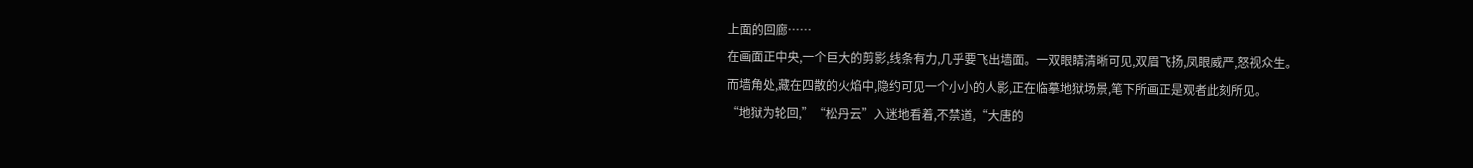上面的回廊……
在画面正中央,一个巨大的剪影,线条有力,几乎要飞出墙面。一双眼睛清晰可见,双眉飞扬,凤眼威严,怒视众生。
而墙角处,藏在四散的火焰中,隐约可见一个小小的人影,正在临摹地狱场景,笔下所画正是观者此刻所见。
“地狱为轮回,”“松丹云”入迷地看着,不禁道,“大唐的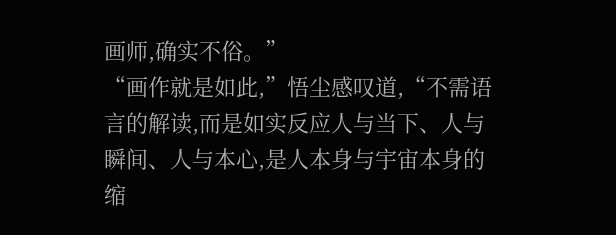画师,确实不俗。”
“画作就是如此,”悟尘感叹道,“不需语言的解读,而是如实反应人与当下、人与瞬间、人与本心,是人本身与宇宙本身的缩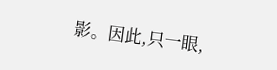影。因此,只一眼,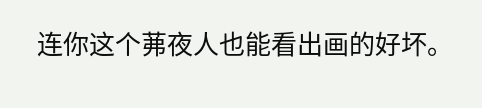连你这个茀夜人也能看出画的好坏。